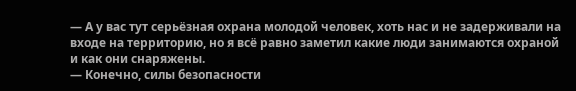— А у вас тут серьёзная охрана молодой человек, хоть нас и не задерживали на входе на территорию, но я всё равно заметил какие люди занимаются охраной и как они снаряжены.
— Конечно, силы безопасности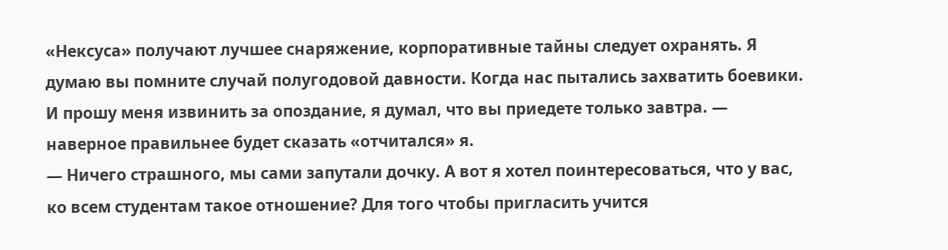«Нексуса» получают лучшее снаряжение, корпоративные тайны следует охранять. Я думаю вы помните случай полугодовой давности. Когда нас пытались захватить боевики. И прошу меня извинить за опоздание, я думал, что вы приедете только завтра. — наверное правильнее будет сказать «отчитался» я.
— Ничего страшного, мы сами запутали дочку. А вот я хотел поинтересоваться, что у вас, ко всем студентам такое отношение? Для того чтобы пригласить учится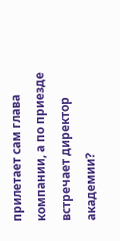прилетает сам глава компании, а по приезде встречает директор академии?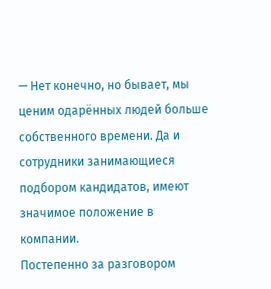— Нет конечно, но бывает, мы ценим одарённых людей больше собственного времени. Да и сотрудники занимающиеся подбором кандидатов, имеют значимое положение в компании.
Постепенно за разговором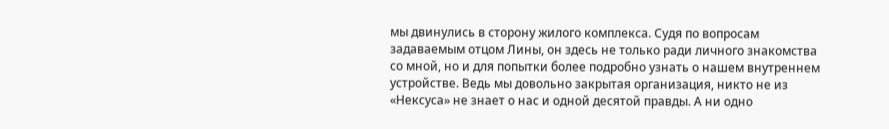мы двинулись в сторону жилого комплекса. Судя по вопросам задаваемым отцом Лины, он здесь не только ради личного знакомства со мной, но и для попытки более подробно узнать о нашем внутреннем устройстве. Ведь мы довольно закрытая организация, никто не из «Нексуса» не знает о нас и одной десятой правды. А ни одно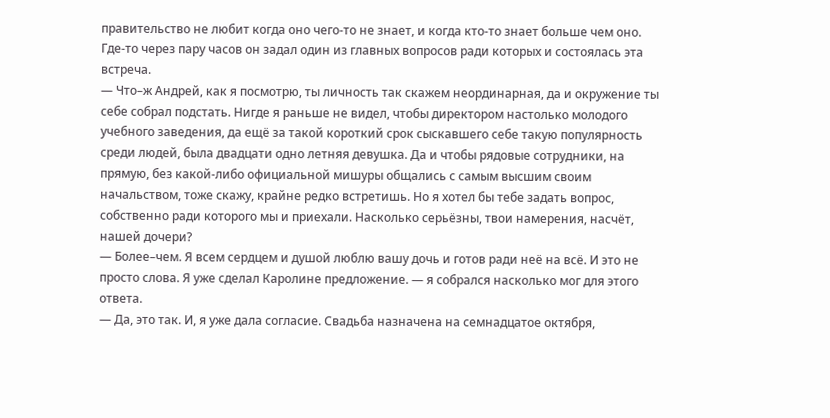правительство не любит когда оно чего‑то не знает, и когда кто‑то знает больше чем оно. Где‑то через пару часов он задал один из главных вопросов ради которых и состоялась эта встреча.
— Что–ж Андрей, как я посмотрю, ты личность так скажем неординарная, да и окружение ты себе собрал подстать. Нигде я раньше не видел, чтобы директором настолько молодого учебного заведения, да ещё за такой короткий срок сыскавшего себе такую популярность среди людей, была двадцати одно летняя девушка. Да и чтобы рядовые сотрудники, на прямую, без какой‑либо официальной мишуры общались с самым высшим своим начальством, тоже скажу, крайне редко встретишь. Но я хотел бы тебе задать вопрос, собственно ради которого мы и приехали. Насколько серьёзны, твои намерения, насчёт, нашей дочери?
— Более–чем. Я всем сердцем и душой люблю вашу дочь и готов ради неё на всё. И это не просто слова. Я уже сделал Каролине предложение. — я собрался насколько мог для этого ответа.
— Да, это так. И, я уже дала согласие. Свадьба назначена на семнадцатое октября,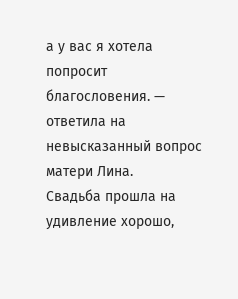а у вас я хотела попросит благословения. — ответила на невысказанный вопрос матери Лина.
Свадьба прошла на удивление хорошо,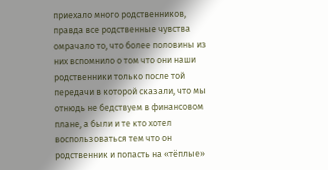приехало много родственников, правда все родственные чувства омрачало то, что более половины из них вспомнило о том что они наши родственники только после той передачи в которой сказали, что мы отнюдь не бедствуем в финансовом плане, а были и те кто хотел воспользоваться тем что он родственник и попасть на «тёплые»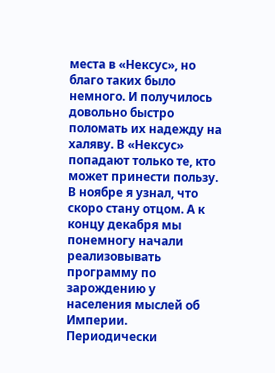места в «Нексус», но благо таких было немного. И получилось довольно быстро поломать их надежду на халяву. В «Нексус» попадают только те, кто может принести пользу.
В ноябре я узнал, что скоро стану отцом. А к концу декабря мы понемногу начали реализовывать программу по зарождению у населения мыслей об Империи. Периодически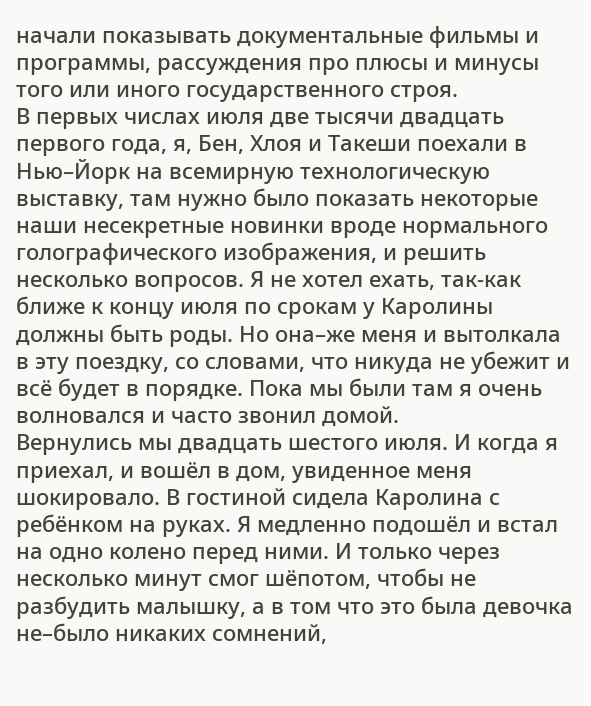начали показывать документальные фильмы и программы, рассуждения про плюсы и минусы того или иного государственного строя.
В первых числах июля две тысячи двадцать первого года, я, Бен, Хлоя и Такеши поехали в Нью–Йорк на всемирную технологическую выставку, там нужно было показать некоторые наши несекретные новинки вроде нормального голографического изображения, и решить несколько вопросов. Я не хотел ехать, так‑как ближе к концу июля по срокам у Каролины должны быть роды. Но она–же меня и вытолкала в эту поездку, со словами, что никуда не убежит и всё будет в порядке. Пока мы были там я очень волновался и часто звонил домой.
Вернулись мы двадцать шестого июля. И когда я приехал, и вошёл в дом, увиденное меня шокировало. В гостиной сидела Каролина с ребёнком на руках. Я медленно подошёл и встал на одно колено перед ними. И только через несколько минут смог шёпотом, чтобы не разбудить малышку, а в том что это была девочка не–было никаких сомнений,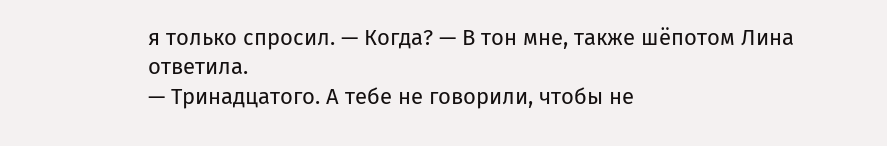я только спросил. — Когда? — В тон мне, также шёпотом Лина ответила.
— Тринадцатого. А тебе не говорили, чтобы не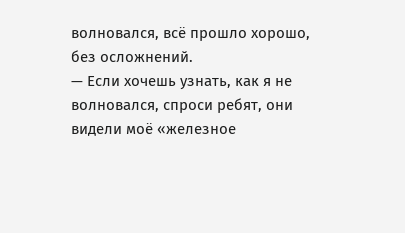волновался, всё прошло хорошо, без осложнений.
— Если хочешь узнать, как я не волновался, спроси ребят, они видели моё «железное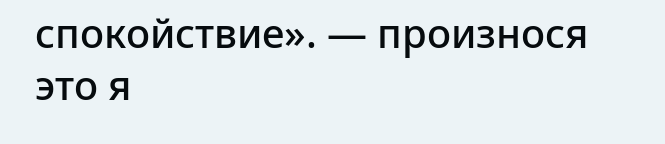спокойствие». — произнося это я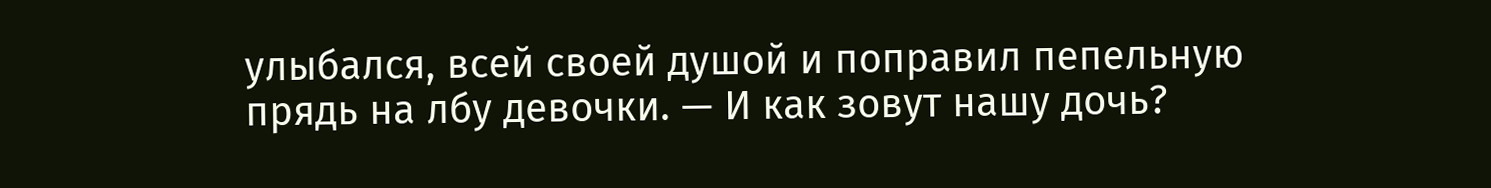улыбался, всей своей душой и поправил пепельную прядь на лбу девочки. — И как зовут нашу дочь?